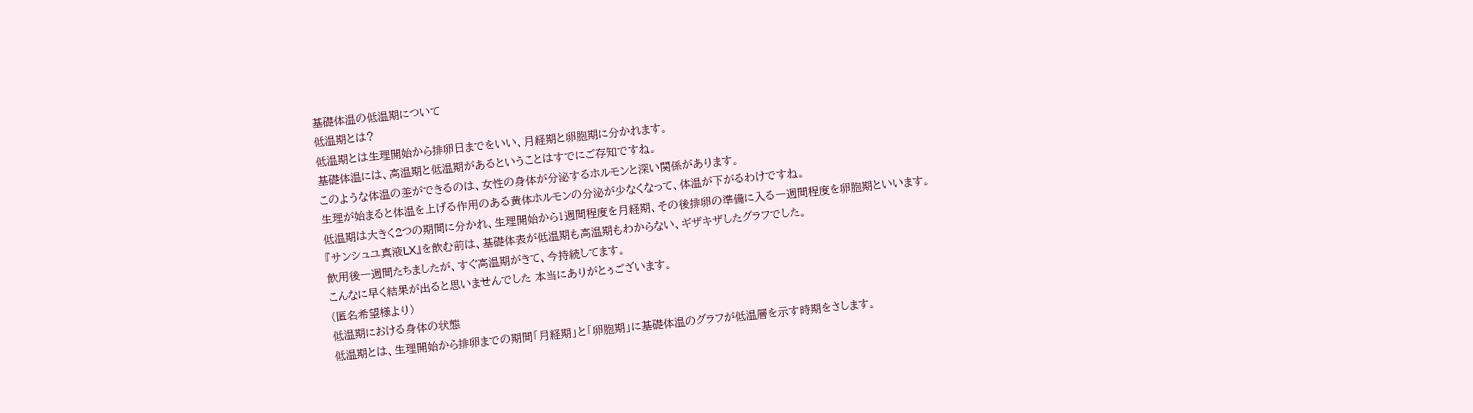基礎体温の低温期について
低温期とは?
低温期とは生理開始から排卵日までをいい、月経期と卵胞期に分かれます。
基礎体温には、高温期と低温期があるということはすでにご存知ですね。
このような体温の差ができるのは、女性の身体が分泌するホルモンと深い関係があります。
生理が始まると体温を上げる作用のある黄体ホルモンの分泌が少なくなって、体温が下がるわけですね。
低温期は大きく2つの期間に分かれ、生理開始から1週間程度を月経期、その後排卵の準備に入る一週間程度を卵胞期といいます。
『サンシュユ真液LX』を飲む前は、基礎体表が低温期も高温期もわからない、ギザキザしたグラフでした。
飲用後一週間たちましたが、すぐ高温期がきて、今持続してます。
こんなに早く結果が出ると思いませんでした 本当にありがとぅございます。
(匿名希望様より)
低温期における身体の状態
低温期とは、生理開始から排卵までの期間「月経期」と「卵胞期」に基礎体温のグラフが低温層を示す時期をさします。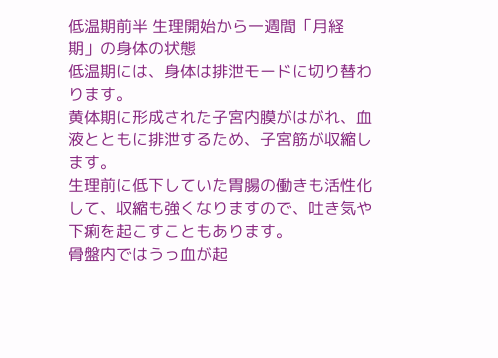低温期前半 生理開始から一週間「月経期」の身体の状態
低温期には、身体は排泄モードに切り替わります。
黄体期に形成された子宮内膜がはがれ、血液とともに排泄するため、子宮筋が収縮します。
生理前に低下していた胃腸の働きも活性化して、収縮も強くなりますので、吐き気や下痢を起こすこともあります。
骨盤内ではうっ血が起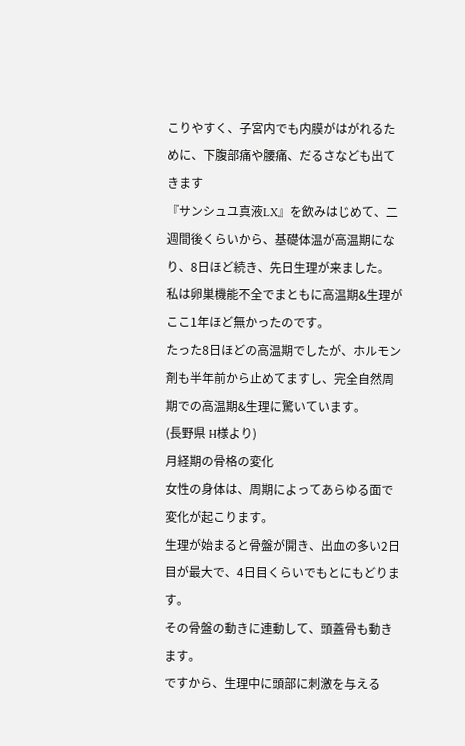こりやすく、子宮内でも内膜がはがれるために、下腹部痛や腰痛、だるさなども出てきます
『サンシュユ真液LX』を飲みはじめて、二週間後くらいから、基礎体温が高温期になり、8日ほど続き、先日生理が来ました。
私は卵巣機能不全でまともに高温期&生理がここ1年ほど無かったのです。
たった8日ほどの高温期でしたが、ホルモン剤も半年前から止めてますし、完全自然周期での高温期&生理に驚いています。
(長野県 H様より)
月経期の骨格の変化
女性の身体は、周期によってあらゆる面で変化が起こります。
生理が始まると骨盤が開き、出血の多い2日目が最大で、4日目くらいでもとにもどります。
その骨盤の動きに連動して、頭蓋骨も動きます。
ですから、生理中に頭部に刺激を与える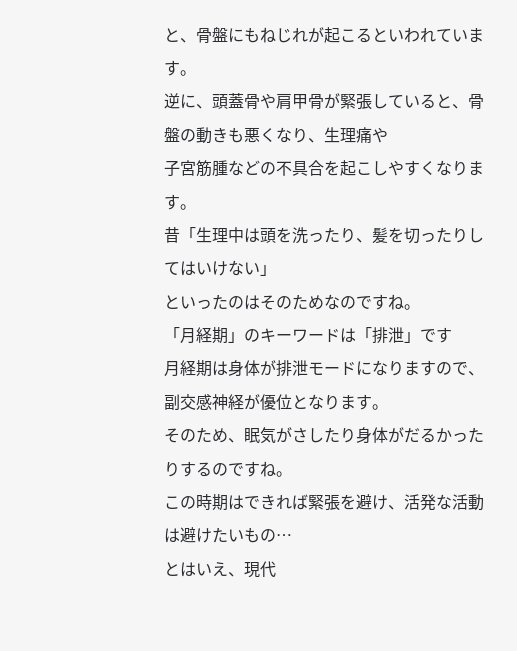と、骨盤にもねじれが起こるといわれています。
逆に、頭蓋骨や肩甲骨が緊張していると、骨盤の動きも悪くなり、生理痛や
子宮筋腫などの不具合を起こしやすくなります。
昔「生理中は頭を洗ったり、髪を切ったりしてはいけない」
といったのはそのためなのですね。
「月経期」のキーワードは「排泄」です
月経期は身体が排泄モードになりますので、副交感神経が優位となります。
そのため、眠気がさしたり身体がだるかったりするのですね。
この時期はできれば緊張を避け、活発な活動は避けたいもの…
とはいえ、現代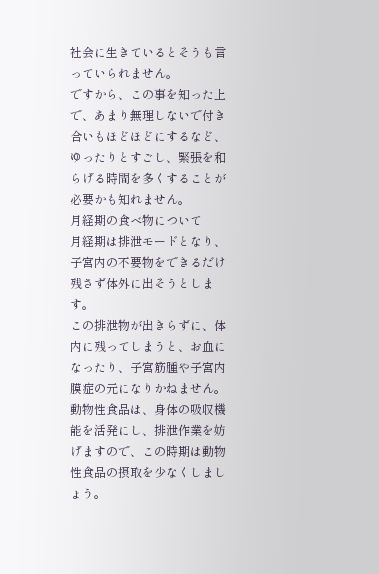社会に生きているとそうも言っていられません。
ですから、この事を知った上で、あまり無理しないで付き合いもほどほどにするなど、ゆったりとすごし、緊張を和らげる時間を多くすることが必要かも知れません。
月経期の食べ物について
月経期は排泄モードとなり、子宮内の不要物をできるだけ残さず体外に出そうとします。
この排泄物が出きらずに、体内に残ってしまうと、お血になったり、子宮筋腫や子宮内膜症の元になりかねません。
動物性食品は、身体の吸収機能を活発にし、排泄作業を妨げますので、この時期は動物性食品の摂取を少なくしましょう。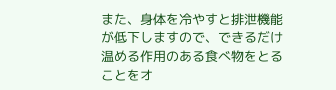また、身体を冷やすと排泄機能が低下しますので、できるだけ温める作用のある食べ物をとることをオ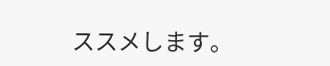ススメします。